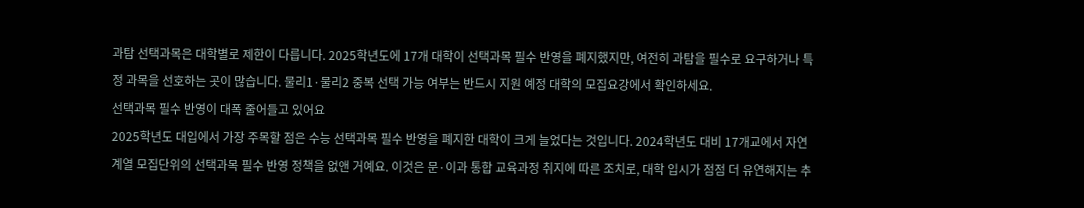과탐 선택과목은 대학별로 제한이 다릅니다. 2025학년도에 17개 대학이 선택과목 필수 반영을 폐지했지만, 여전히 과탐을 필수로 요구하거나 특정 과목을 선호하는 곳이 많습니다. 물리1·물리2 중복 선택 가능 여부는 반드시 지원 예정 대학의 모집요강에서 확인하세요.
선택과목 필수 반영이 대폭 줄어들고 있어요
2025학년도 대입에서 가장 주목할 점은 수능 선택과목 필수 반영을 폐지한 대학이 크게 늘었다는 것입니다. 2024학년도 대비 17개교에서 자연계열 모집단위의 선택과목 필수 반영 정책을 없앤 거예요. 이것은 문·이과 통합 교육과정 취지에 따른 조치로, 대학 입시가 점점 더 유연해지는 추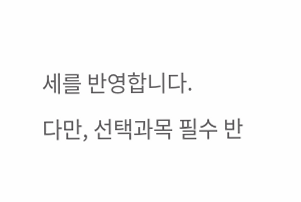세를 반영합니다.
다만, 선택과목 필수 반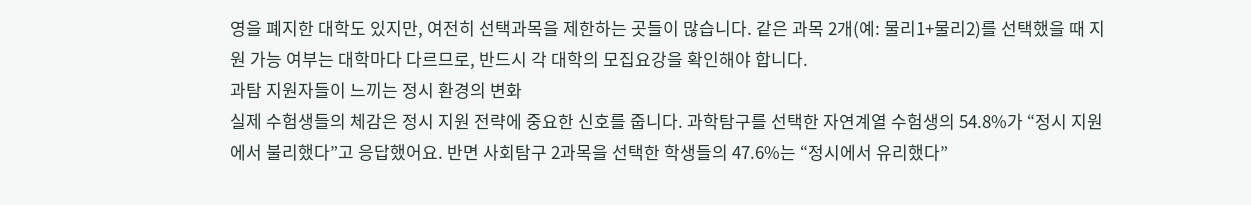영을 폐지한 대학도 있지만, 여전히 선택과목을 제한하는 곳들이 많습니다. 같은 과목 2개(예: 물리1+물리2)를 선택했을 때 지원 가능 여부는 대학마다 다르므로, 반드시 각 대학의 모집요강을 확인해야 합니다.
과탐 지원자들이 느끼는 정시 환경의 변화
실제 수험생들의 체감은 정시 지원 전략에 중요한 신호를 줍니다. 과학탐구를 선택한 자연계열 수험생의 54.8%가 “정시 지원에서 불리했다”고 응답했어요. 반면 사회탐구 2과목을 선택한 학생들의 47.6%는 “정시에서 유리했다”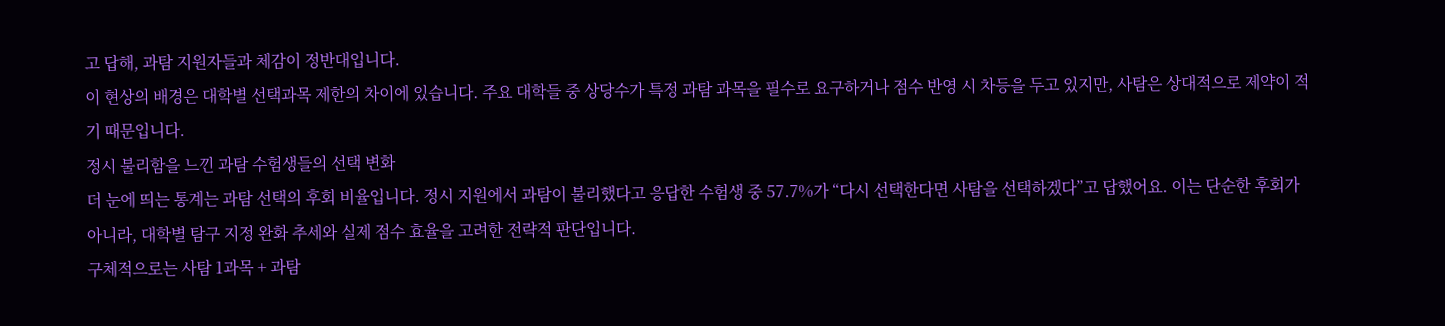고 답해, 과탐 지원자들과 체감이 정반대입니다.
이 현상의 배경은 대학별 선택과목 제한의 차이에 있습니다. 주요 대학들 중 상당수가 특정 과탐 과목을 필수로 요구하거나 점수 반영 시 차등을 두고 있지만, 사탐은 상대적으로 제약이 적기 때문입니다.
정시 불리함을 느낀 과탐 수험생들의 선택 변화
더 눈에 띄는 통계는 과탐 선택의 후회 비율입니다. 정시 지원에서 과탐이 불리했다고 응답한 수험생 중 57.7%가 “다시 선택한다면 사탐을 선택하겠다”고 답했어요. 이는 단순한 후회가 아니라, 대학별 탐구 지정 완화 추세와 실제 점수 효율을 고려한 전략적 판단입니다.
구체적으로는 사탐 1과목 + 과탐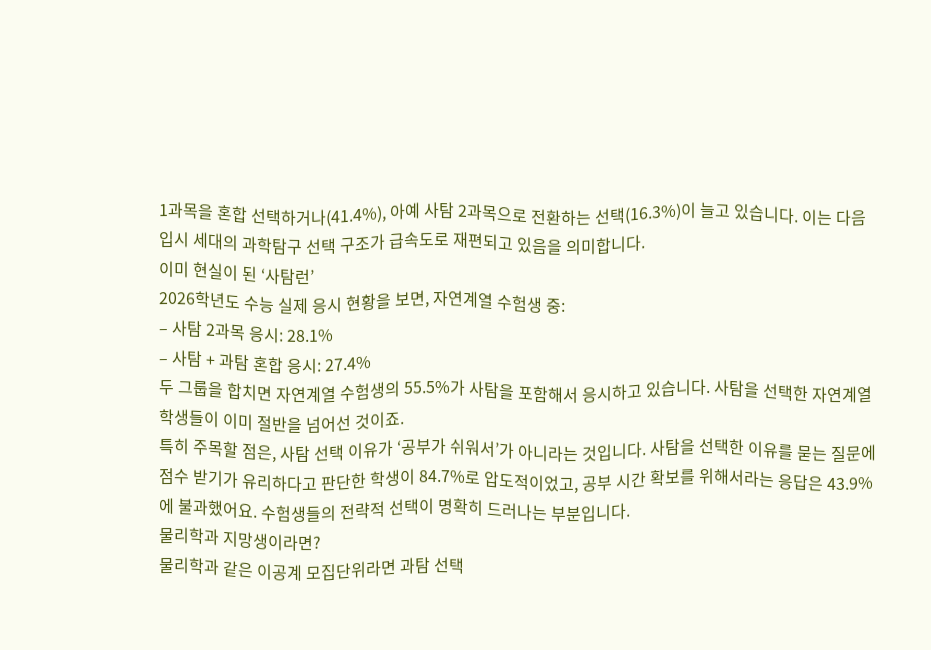1과목을 혼합 선택하거나(41.4%), 아예 사탐 2과목으로 전환하는 선택(16.3%)이 늘고 있습니다. 이는 다음 입시 세대의 과학탐구 선택 구조가 급속도로 재편되고 있음을 의미합니다.
이미 현실이 된 ‘사탐런’
2026학년도 수능 실제 응시 현황을 보면, 자연계열 수험생 중:
– 사탐 2과목 응시: 28.1%
– 사탐 + 과탐 혼합 응시: 27.4%
두 그룹을 합치면 자연계열 수험생의 55.5%가 사탐을 포함해서 응시하고 있습니다. 사탐을 선택한 자연계열 학생들이 이미 절반을 넘어선 것이죠.
특히 주목할 점은, 사탐 선택 이유가 ‘공부가 쉬워서’가 아니라는 것입니다. 사탐을 선택한 이유를 묻는 질문에 점수 받기가 유리하다고 판단한 학생이 84.7%로 압도적이었고, 공부 시간 확보를 위해서라는 응답은 43.9%에 불과했어요. 수험생들의 전략적 선택이 명확히 드러나는 부분입니다.
물리학과 지망생이라면?
물리학과 같은 이공계 모집단위라면 과탐 선택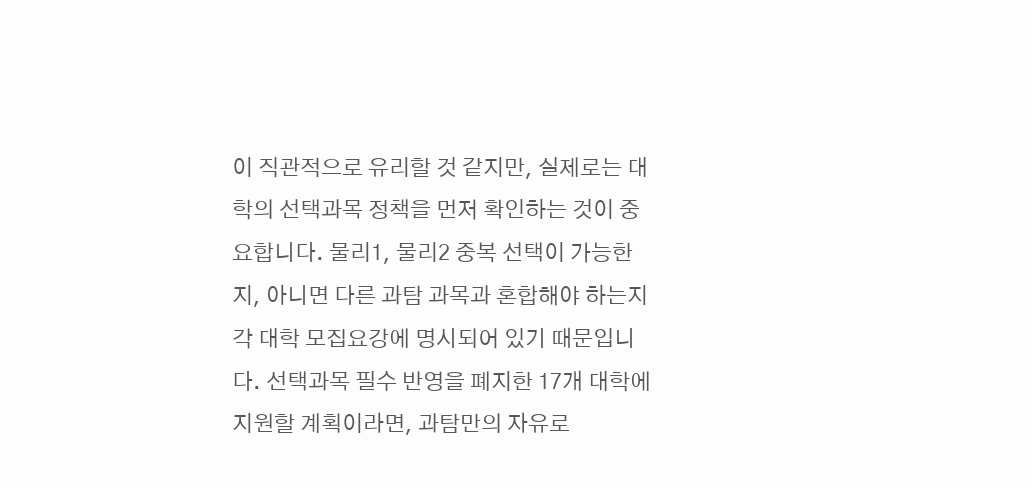이 직관적으로 유리할 것 같지만, 실제로는 대학의 선택과목 정책을 먼저 확인하는 것이 중요합니다. 물리1, 물리2 중복 선택이 가능한지, 아니면 다른 과탐 과목과 혼합해야 하는지 각 대학 모집요강에 명시되어 있기 때문입니다. 선택과목 필수 반영을 폐지한 17개 대학에 지원할 계획이라면, 과탐만의 자유로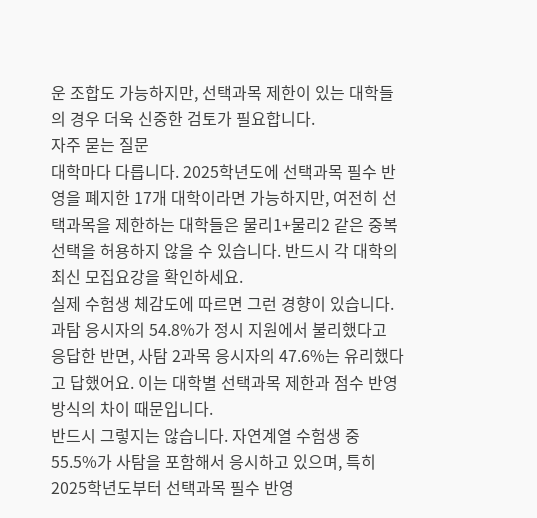운 조합도 가능하지만, 선택과목 제한이 있는 대학들의 경우 더욱 신중한 검토가 필요합니다.
자주 묻는 질문
대학마다 다릅니다. 2025학년도에 선택과목 필수 반영을 폐지한 17개 대학이라면 가능하지만, 여전히 선택과목을 제한하는 대학들은 물리1+물리2 같은 중복 선택을 허용하지 않을 수 있습니다. 반드시 각 대학의 최신 모집요강을 확인하세요.
실제 수험생 체감도에 따르면 그런 경향이 있습니다. 과탐 응시자의 54.8%가 정시 지원에서 불리했다고 응답한 반면, 사탐 2과목 응시자의 47.6%는 유리했다고 답했어요. 이는 대학별 선택과목 제한과 점수 반영 방식의 차이 때문입니다.
반드시 그렇지는 않습니다. 자연계열 수험생 중 55.5%가 사탐을 포함해서 응시하고 있으며, 특히 2025학년도부터 선택과목 필수 반영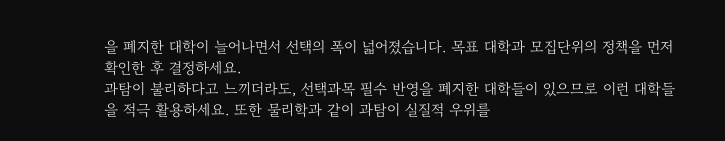을 폐지한 대학이 늘어나면서 선택의 폭이 넓어졌습니다. 목표 대학과 모집단위의 정책을 먼저 확인한 후 결정하세요.
과탐이 불리하다고 느끼더라도, 선택과목 필수 반영을 폐지한 대학들이 있으므로 이런 대학들을 적극 활용하세요. 또한 물리학과 같이 과탐이 실질적 우위를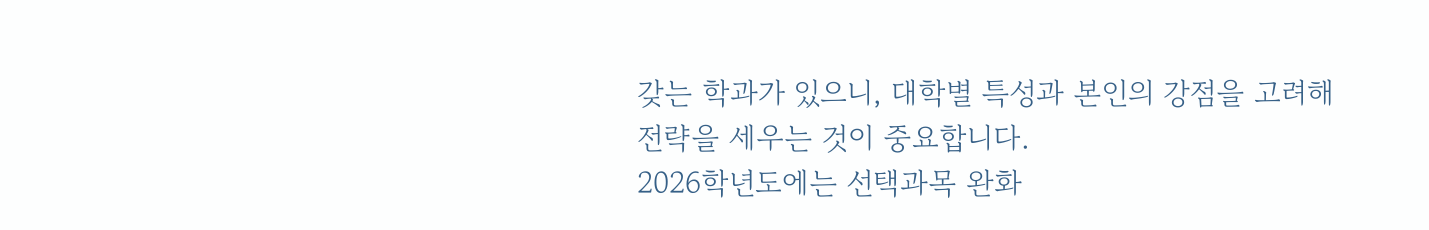갖는 학과가 있으니, 대학별 특성과 본인의 강점을 고려해 전략을 세우는 것이 중요합니다.
2026학년도에는 선택과목 완화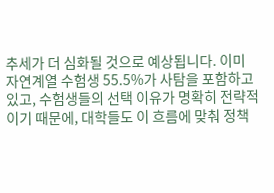추세가 더 심화될 것으로 예상됩니다. 이미 자연계열 수험생 55.5%가 사탐을 포함하고 있고, 수험생들의 선택 이유가 명확히 전략적이기 때문에, 대학들도 이 흐름에 맞춰 정책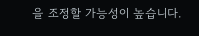을 조정할 가능성이 높습니다.